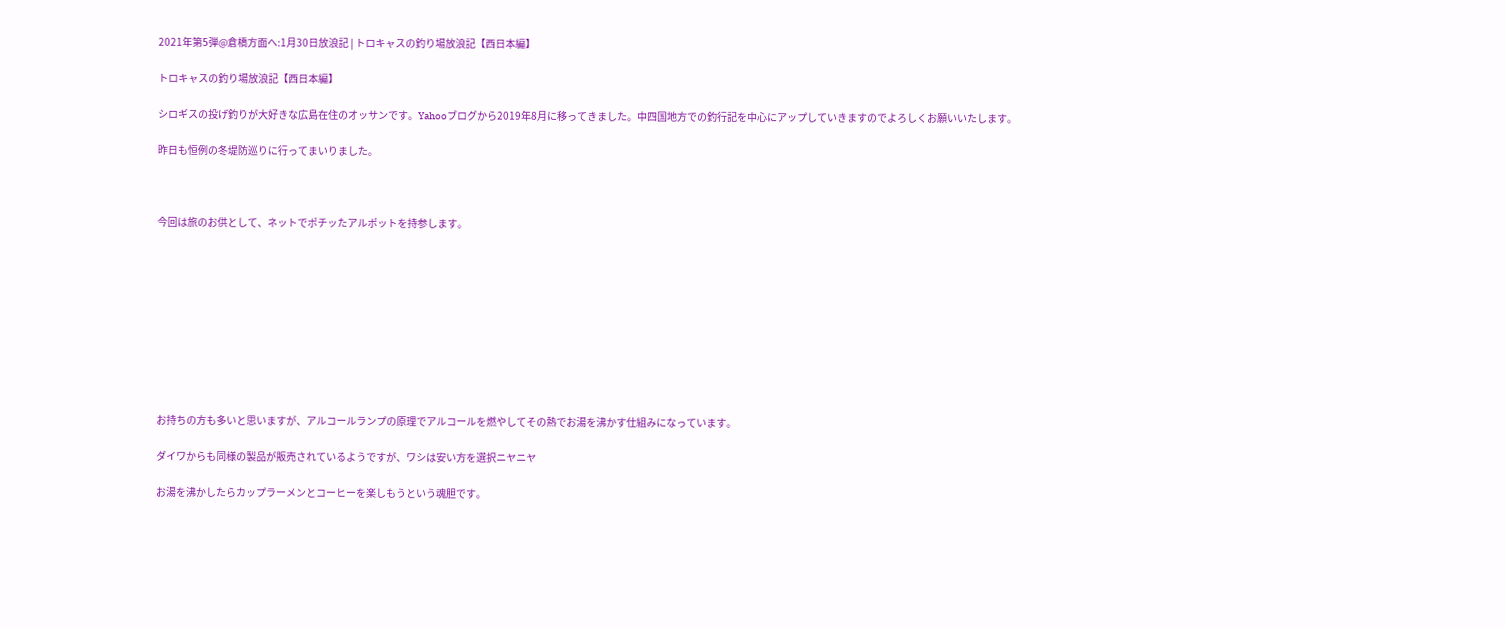2021年第5弾@倉橋方面へ:1月30日放浪記 | トロキャスの釣り場放浪記【西日本編】

トロキャスの釣り場放浪記【西日本編】

シロギスの投げ釣りが大好きな広島在住のオッサンです。Yahooブログから2019年8月に移ってきました。中四国地方での釣行記を中心にアップしていきますのでよろしくお願いいたします。

昨日も恒例の冬堤防巡りに行ってまいりました。



今回は旅のお供として、ネットでポチッたアルポットを持参します。










お持ちの方も多いと思いますが、アルコールランプの原理でアルコールを燃やしてその熱でお湯を沸かす仕組みになっています。

ダイワからも同様の製品が販売されているようですが、ワシは安い方を選択ニヤニヤ

お湯を沸かしたらカップラーメンとコーヒーを楽しもうという魂胆です。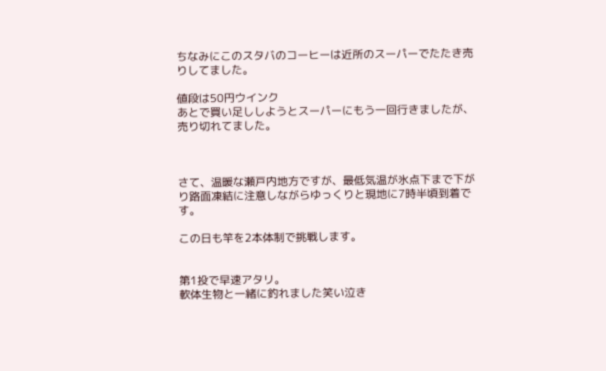ちなみにこのスタバのコーヒーは近所のスーパーでたたき売りしてました。

値段は50円ウインク
あとで買い足ししようとスーパーにもう一回行きましたが、売り切れてました。



さて、温暖な瀬戸内地方ですが、最低気温が氷点下まで下がり路面凍結に注意しながらゆっくりと現地に7時半頃到着です。

この日も竿を2本体制で挑戦します。


第1投で早速アタリ。
軟体生物と一緒に釣れました笑い泣き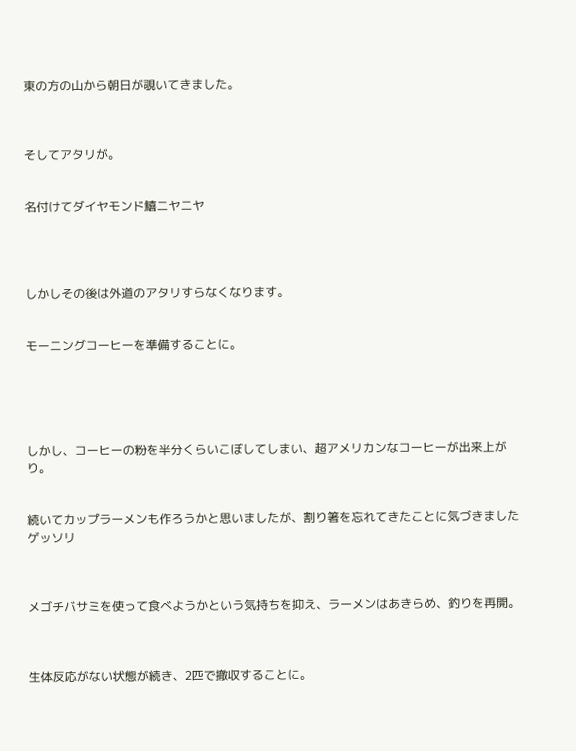東の方の山から朝日が覗いてきました。



そしてアタリが。


名付けてダイヤモンド鱚ニヤニヤ




しかしその後は外道のアタリすらなくなります。


モーニングコーヒーを準備することに。





しかし、コーヒーの粉を半分くらいこぼしてしまい、超アメリカンなコーヒーが出来上がり。


続いてカップラーメンも作ろうかと思いましたが、割り箸を忘れてきたことに気づきましたゲッソリ



メゴチバサミを使って食べようかという気持ちを抑え、ラーメンはあきらめ、釣りを再開。



生体反応がない状態が続き、2匹で撤収することに。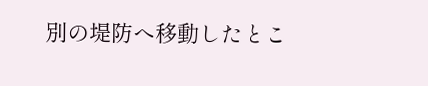別の堤防へ移動したとこ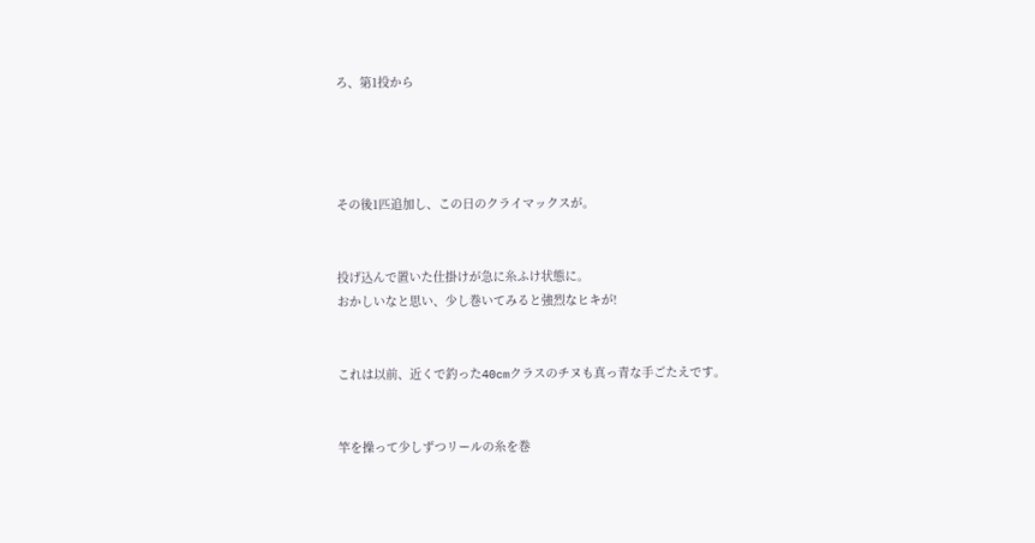ろ、第1投から




その後1匹追加し、この日のクライマックスが。


投げ込んで置いた仕掛けが急に糸ふけ状態に。
おかしいなと思い、少し巻いてみると強烈なヒキが!


これは以前、近くで釣った40cmクラスのチヌも真っ青な手ごたえです。


竿を操って少しずつリールの糸を巻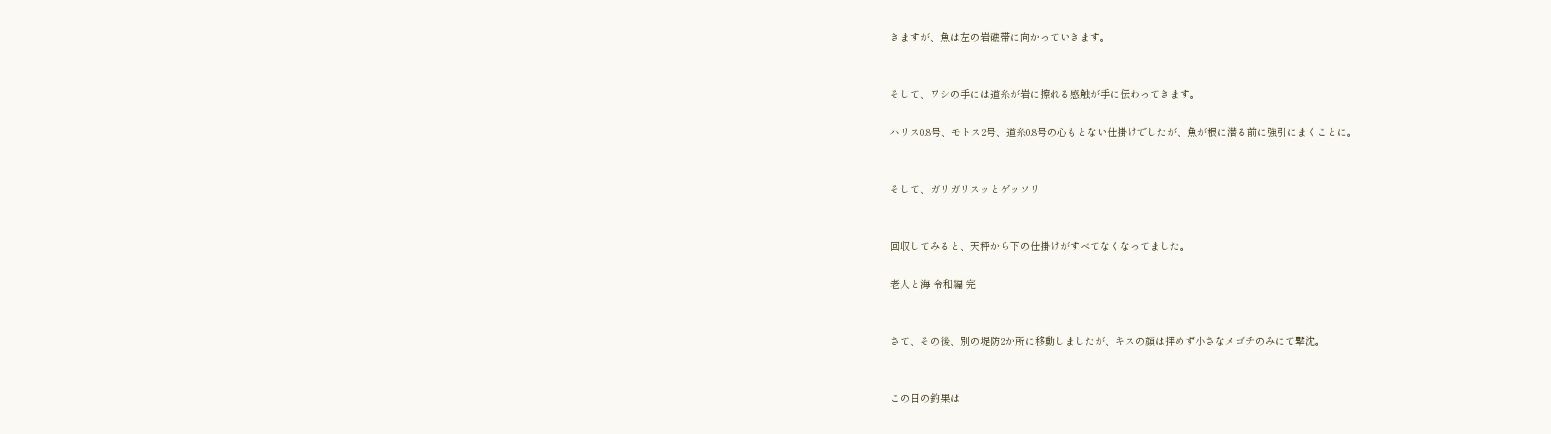きますが、魚は左の岩礁帯に向かっていきます。


そして、ワシの手には道糸が岩に擦れる感触が手に伝わってきます。

ハリス0.8号、モトス2号、道糸0.8号の心もとない仕掛けでしたが、魚が根に潜る前に強引にまくことに。


そして、ガリガリスッとゲッソリ


回収してみると、天秤から下の仕掛けがすべてなくなってました。

老人と海 令和編 完


さて、その後、別の堤防2か所に移動しましたが、キスの顔は拝めず小さなメゴチのみにて撃沈。


この日の釣果は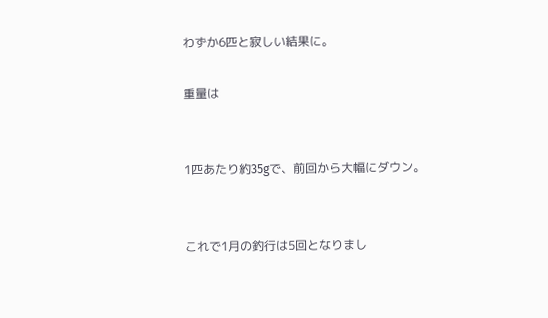わずか6匹と寂しい結果に。

重量は


1匹あたり約35gで、前回から大幅にダウン。


これで1月の釣行は5回となりまし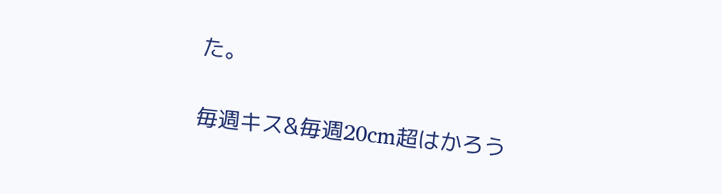た。

毎週キス&毎週20cm超はかろう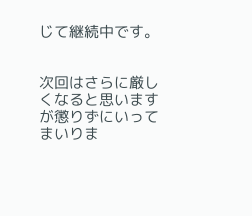じて継続中です。


次回はさらに厳しくなると思いますが懲りずにいってまいりま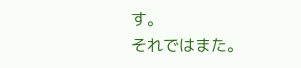す。
それではまた。